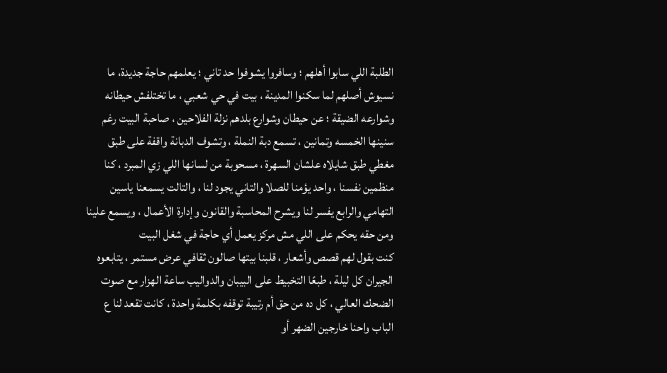الطلبة اللي سابوا أهلهم ؛ وسافروا يشوفوا حد تاني ؛ يعلمهم حاجة جديدة، ما نسيوش أصلهم لما سكنوا المدينة ، بيت في حي شعبي ، ما تختلفش حيطانه وشوارعه الضيقة ؛ عن حيطان وشوارع بلدهم نزلة الفلاحين ، صاحبة البيت رغم سنينها الخمسه وتمانين ، تسمع دبة النملة ، وتشوف الدبانة واقفة على طبق مغطي طبق شايلاه علشان السهرة ، مسحوبة من لسانها اللي زي المبرد ، كنا منظمين نفسنا ، واحد يؤمنا للصلا والتاني يجود لنا ، والتالت يسمعنا ياسين التهامي والرابع يفسر لنا ويشرح المحاسبة والقانون وإدارة الأعمال ، ويسمع علينا ومن حقه يحكم على اللي مش مركز يعمل أي حاجة في شغل البيت
كنت بقول لهم قصص وأشعار ، قلبنا بيتها صالون ثقافي عرض مستمر ، يتابعوه الجيران كل ليلة ، طبعًا التخبيط على البيبان والدواليب ساعة الهزار مع صوت الضحك العالي ، كل ده من حق أم رتيبة توقفه بكلمة واحدة ، كانت تقعد لنا ع الباب واحنا خارجين الضهر أو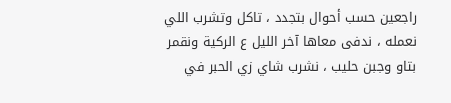راجعين حسب أحوال بتجدد ، تاكل وتشرب اللي نعمله ، ندفى معاها آخر الليل ع الركية ونقمر بتاو وجبن حليب ، نشرب شاي زي الحبر في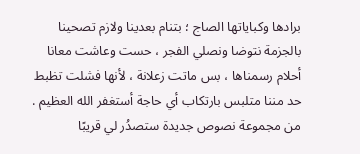برادها وكباياتها الصاج ؛ بتنام بعدينا ولازم تصحينا بالجزمة نتوضا ونصلي الفجر ، حست وعاشت معانا أحلام رسمناها ، بس ماتت زعلانة ، لأنها فشلت تظبط حد مننا متلبس بارتكاب أي حاجة أستغفر الله العظيم .
من مجموعة نصوص جديدة ستصدُر لي قريبًا